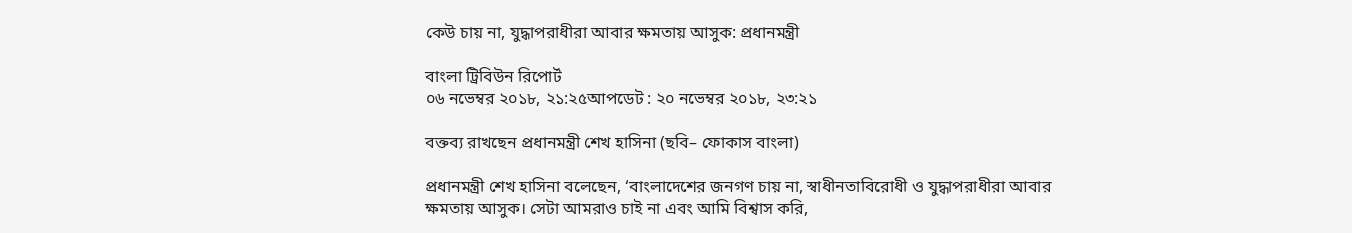কেউ চায় না, যুদ্ধাপরাধীরা আবার ক্ষমতায় আসুক: প্রধানমন্ত্রী

বাংলা ট্রিবিউন রিপোর্ট
০৬ নভেম্বর ২০১৮, ২১:২৫আপডেট : ২০ নভেম্বর ২০১৮, ২৩:২১

বক্তব্য রাখছেন প্রধানমন্ত্রী শেখ হাসিনা (ছবি– ফোকাস বাংলা)

প্রধানমন্ত্রী শেখ হাসিনা বলেছেন, ‘বাংলাদেশের জনগণ চায় না, স্বাধীনতাবিরোধী ও যুদ্ধাপরাধীরা আবার ক্ষমতায় আসুক। সেটা আমরাও চাই না এবং আমি বিশ্বাস করি,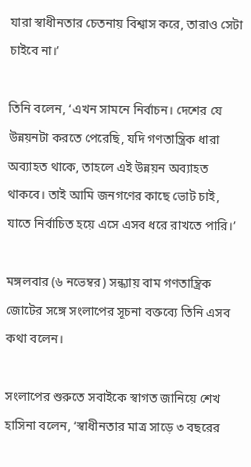যারা স্বাধীনতার চেতনায় বিশ্বাস করে, তারাও সেটা চাইবে না।’

তিনি বলেন, ‘এখন সামনে নির্বাচন। দেশের যে উন্নয়নটা করতে পেরেছি, যদি গণতান্ত্রিক ধারা অব্যাহত থাকে, তাহলে এই উন্নয়ন অব্যাহত থাকবে। তাই আমি জনগণের কাছে ভোট চাই, যাতে নির্বাচিত হয়ে এসে এসব ধরে রাখতে পারি।’

মঙ্গলবার (৬ নভেম্বর) সন্ধ্যায় বাম গণতান্ত্রিক জোটের সঙ্গে সংলাপের সূচনা বক্তব্যে তিনি এসব কথা বলেন।

সংলাপের শুরুতে সবাইকে স্বাগত জানিয়ে শেখ হাসিনা বলেন, ‘স্বাধীনতার মাত্র সাড়ে ৩ বছরের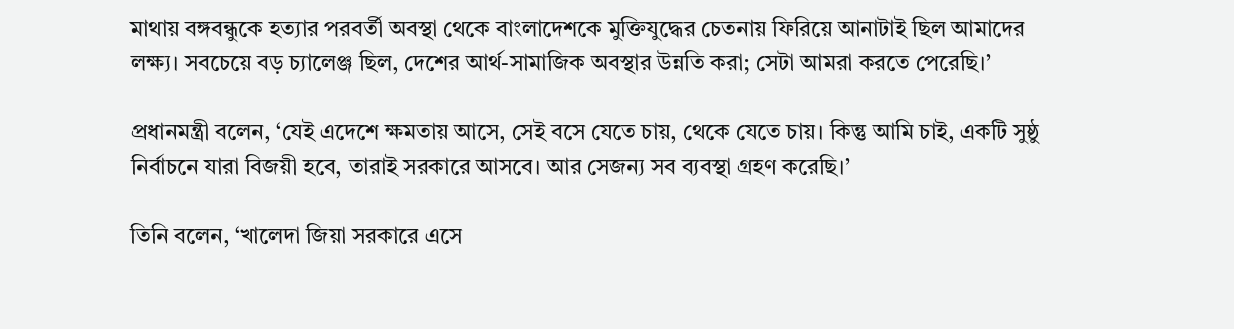মাথায় বঙ্গবন্ধুকে হত্যার পরবর্তী অবস্থা থেকে বাংলাদেশকে মুক্তিযুদ্ধের চেতনায় ফিরিয়ে আনাটাই ছিল আমাদের লক্ষ্য। সবচেয়ে বড় চ্যালেঞ্জ ছিল, দেশের আর্থ-সামাজিক অবস্থার উন্নতি করা; সেটা আমরা করতে পেরেছি।’

প্রধানমন্ত্রী বলেন, ‘যেই এদেশে ক্ষমতায় আসে, সেই বসে যেতে চায়, থেকে যেতে চায়। কিন্তু আমি চাই, একটি সুষ্ঠু নির্বাচনে যারা বিজয়ী হবে, তারাই সরকারে আসবে। আর সেজন্য সব ব্যবস্থা গ্রহণ করেছি।’

তিনি বলেন, ‘খালেদা জিয়া সরকারে এসে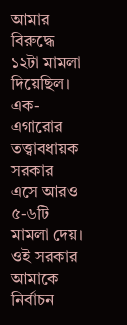আমার বিরুদ্ধে ১২টা মামলা দিয়েছিল। এক-এগারোর তত্ত্বাবধায়ক সরকার এসে আরও ৫-৬টি মামলা দেয়। ওই সরকার আমাকে নির্বাচন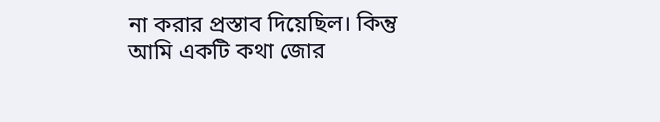না করার প্রস্তাব দিয়েছিল। কিন্তু আমি একটি কথা জোর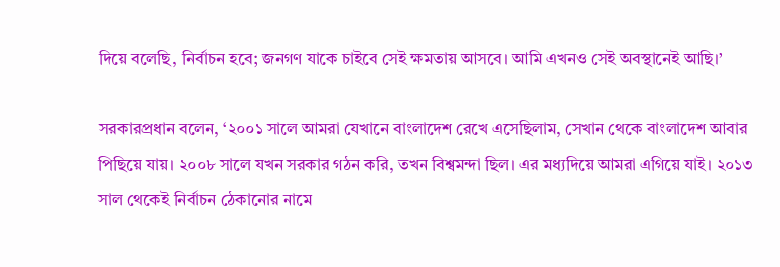দিয়ে বলেছি, নির্বাচন হবে; জনগণ যাকে চাইবে সেই ক্ষমতায় আসবে। আমি এখনও সেই অবস্থানেই আছি।’

সরকারপ্রধান বলেন, ‘২০০১ সালে আমরা যেখানে বাংলাদেশ রেখে এসেছিলাম, সেখান থেকে বাংলাদেশ আবার পিছিয়ে যায়। ২০০৮ সালে যখন সরকার গঠন করি, তখন বিশ্বমন্দা ছিল। এর মধ্যদিয়ে আমরা এগিয়ে যাই। ২০১৩ সাল থেকেই নির্বাচন ঠেকানোর নামে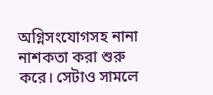অগ্নিসংযোগসহ নানা নাশকতা করা শুরু করে। সেটাও সামলে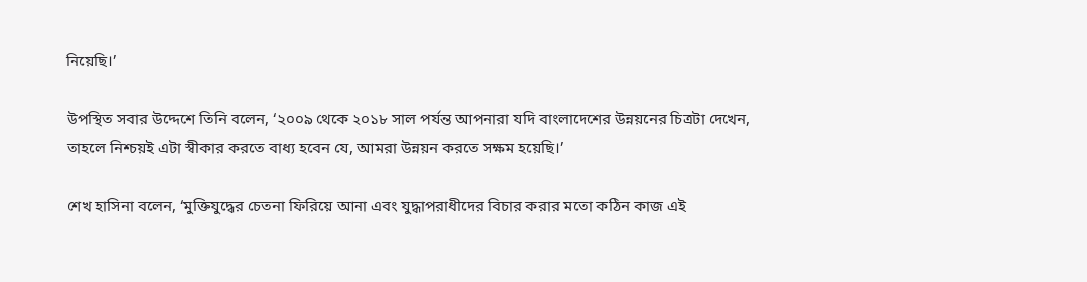নিয়েছি।’

উপস্থিত সবার উদ্দেশে তিনি বলেন, ‘২০০৯ থেকে ২০১৮ সাল পর্যন্ত আপনারা যদি বাংলাদেশের উন্নয়নের চিত্রটা দেখেন, তাহলে নিশ্চয়ই এটা স্বীকার করতে বাধ্য হবেন যে, আমরা উন্নয়ন করতে সক্ষম হয়েছি।’

শেখ হাসিনা বলেন, ‘মুক্তিযুদ্ধের চেতনা ফিরিয়ে আনা এবং যুদ্ধাপরাধীদের বিচার করার মতো কঠিন কাজ এই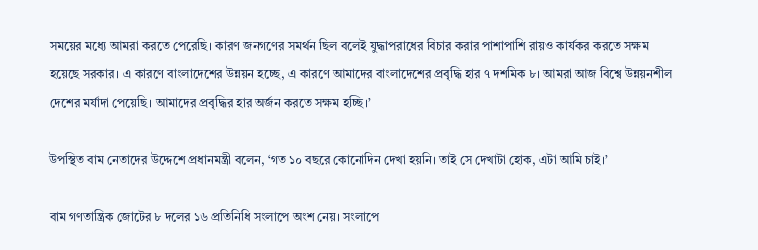সময়ের মধ্যে আমরা করতে পেরেছি। কারণ জনগণের সমর্থন ছিল বলেই যুদ্ধাপরাধের বিচার করার পাশাপাশি রায়ও কার্যকর করতে সক্ষম হয়েছে সরকার। এ কারণে বাংলাদেশের উন্নয়ন হচ্ছে, এ কারণে আমাদের বাংলাদেশের প্রবৃদ্ধি হার ৭ দশমিক ৮। আমরা আজ বিশ্বে উন্নয়নশীল দেশের মর্যাদা পেয়েছি। আমাদের প্রবৃদ্ধির হার অর্জন করতে সক্ষম হচ্ছি।’

উপস্থিত বাম নেতাদের উদ্দেশে প্রধানমন্ত্রী বলেন, ‘গত ১০ বছরে কোনোদিন দেখা হয়নি। তাই সে দেখাটা হোক, এটা আমি চাই।’

বাম গণতান্ত্রিক জোটের ৮ দলের ১৬ প্রতিনিধি সংলাপে অংশ নেয়। সংলাপে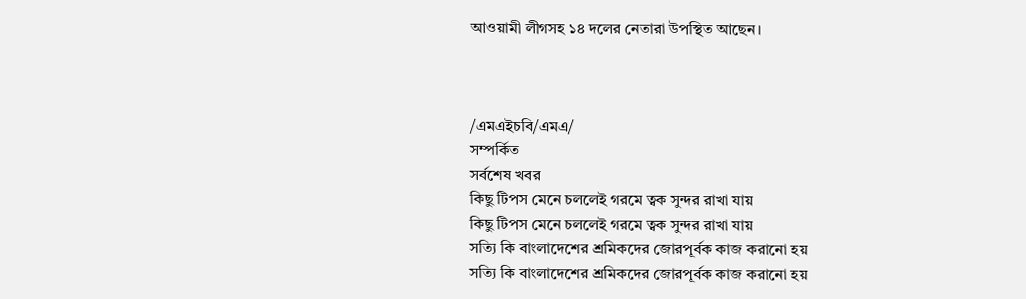আওয়ামী লীগসহ ১৪ দলের নেতারা উপস্থিত আছেন।



/এমএইচবি/এমএ/
সম্পর্কিত
সর্বশেষ খবর
কিছু টিপস মেনে চললেই গরমে ত্বক সুন্দর রাখা যায়
কিছু টিপস মেনে চললেই গরমে ত্বক সুন্দর রাখা যায়
সত্যি কি বাংলাদেশের শ্রমিকদের জোরপূর্বক কাজ করানো হয়
সত্যি কি বাংলাদেশের শ্রমিকদের জোরপূর্বক কাজ করানো হয়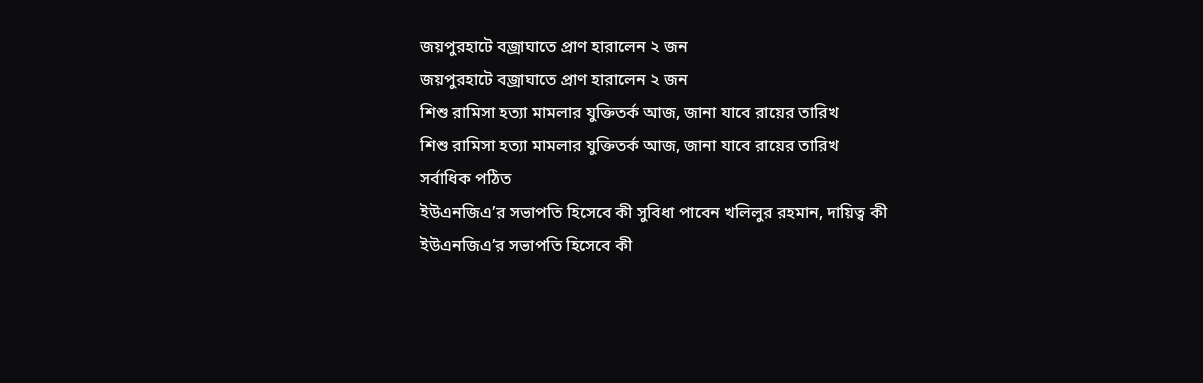জয়পুরহাটে বজ্রাঘাতে প্রাণ হারালেন ২ জন
জয়পুরহাটে বজ্রাঘাতে প্রাণ হারালেন ২ জন
শিশু রামিসা হত্যা মামলার যুক্তিতর্ক আজ, জানা যাবে রায়ের তারিখ
শিশু রামিসা হত্যা মামলার যুক্তিতর্ক আজ, জানা যাবে রায়ের তারিখ
সর্বাধিক পঠিত
ইউএনজিএ’র সভাপতি হিসেবে কী সুবিধা পাবেন খলিলুর রহমান, দায়িত্ব কী
ইউএনজিএ’র সভাপতি হিসেবে কী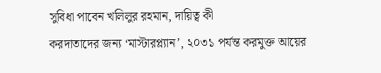সুবিধা পাবেন খলিলুর রহমান, দায়িত্ব কী
করদাতাদের জন্য ‘মাস্টারপ্ল্যান’, ২০৩১ পর্যন্ত করমুক্ত আয়ের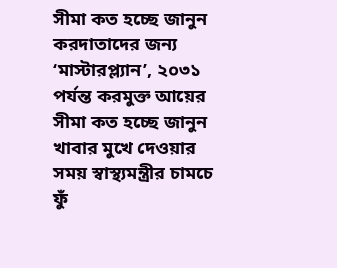সীমা কত হচ্ছে জানুন
করদাতাদের জন্য ‘মাস্টারপ্ল্যান’, ২০৩১ পর্যন্ত করমুক্ত আয়ের সীমা কত হচ্ছে জানুন
খাবার মুখে দেওয়ার সময় স্বাস্থ্যমন্ত্রীর চামচে ফুঁ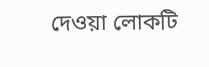দেওয়া লোকটি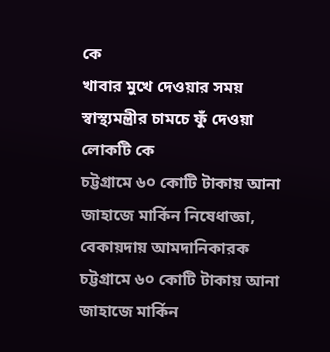কে
খাবার মুখে দেওয়ার সময় স্বাস্থ্যমন্ত্রীর চামচে ফুঁ দেওয়া লোকটি কে
চট্টগ্রামে ৬০ কোটি টাকায় আনা জাহাজে মার্কিন নিষেধাজ্ঞা, বেকায়দায় আমদানিকারক
চট্টগ্রামে ৬০ কোটি টাকায় আনা জাহাজে মার্কিন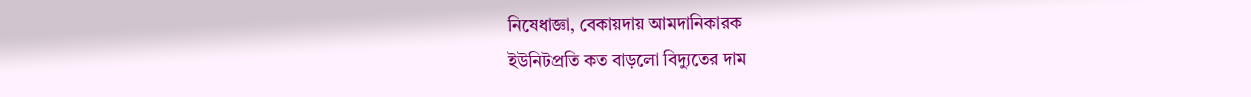নিষেধাজ্ঞা, বেকায়দায় আমদানিকারক
ইউনিটপ্রতি কত বাড়লো বিদ্যুতের দাম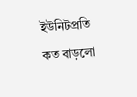ইউনিটপ্রতি কত বাড়লো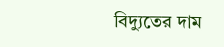বিদ্যুতের দাম